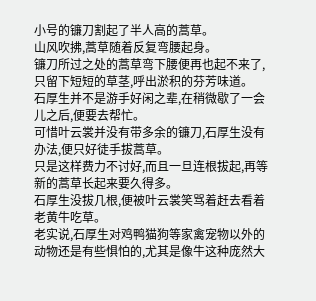小号的镰刀割起了半人高的蒿草。
山风吹拂,蒿草随着反复弯腰起身。
镰刀所过之处的蒿草弯下腰便再也起不来了,只留下短短的草茎,呼出淤积的芬芳味道。
石厚生并不是游手好闲之辈,在稍微歇了一会儿之后,便要去帮忙。
可惜叶云裳并没有带多余的镰刀,石厚生没有办法,便只好徒手拔蒿草。
只是这样费力不讨好,而且一旦连根拔起,再等新的蒿草长起来要久得多。
石厚生没拔几根,便被叶云裳笑骂着赶去看着老黄牛吃草。
老实说,石厚生对鸡鸭猫狗等家禽宠物以外的动物还是有些惧怕的,尤其是像牛这种庞然大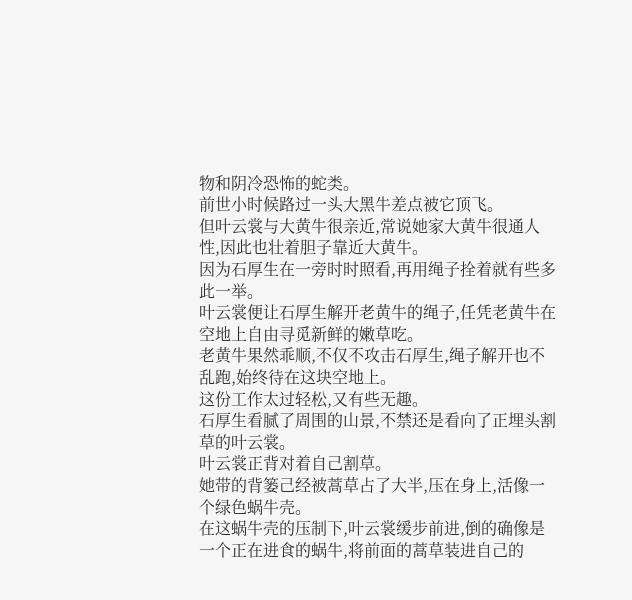物和阴冷恐怖的蛇类。
前世小时候路过一头大黑牛差点被它顶飞。
但叶云裳与大黄牛很亲近,常说她家大黄牛很通人性,因此也壮着胆子靠近大黄牛。
因为石厚生在一旁时时照看,再用绳子拴着就有些多此一举。
叶云裳便让石厚生解开老黄牛的绳子,任凭老黄牛在空地上自由寻觅新鲜的嫩草吃。
老黄牛果然乖顺,不仅不攻击石厚生,绳子解开也不乱跑,始终待在这块空地上。
这份工作太过轻松,又有些无趣。
石厚生看腻了周围的山景,不禁还是看向了正埋头割草的叶云裳。
叶云裳正背对着自己割草。
她带的背篓己经被蒿草占了大半,压在身上,活像一个绿色蜗牛壳。
在这蜗牛壳的压制下,叶云裳缓步前进,倒的确像是一个正在进食的蜗牛,将前面的蒿草装进自己的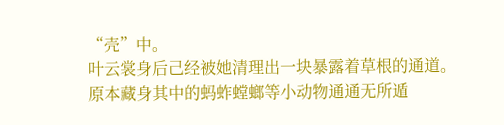“壳”中。
叶云裳身后己经被她清理出一块暴露着草根的通道。
原本藏身其中的蚂蚱螳螂等小动物通通无所遁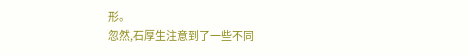形。
忽然,石厚生注意到了一些不同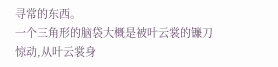寻常的东西。
一个三角形的脑袋大概是被叶云裳的镰刀惊动,从叶云裳身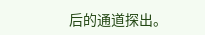后的通道探出。